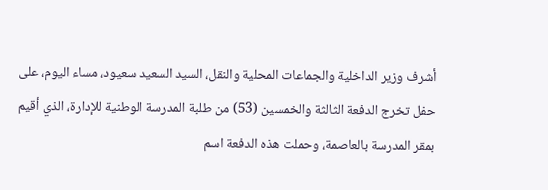أشرف وزير الداخلية والجماعات المحلية والنقل، السيد السعيد سعيود، مساء اليوم، على حفل تخرج الدفعة الثالثة والخمسين (53) من طلبة المدرسة الوطنية للإدارة، الذي أقيم بمقر المدرسة بالعاصمة، وحملت هذه الدفعة اسم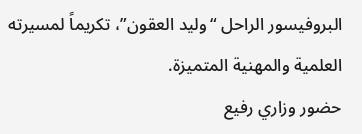البروفيسور الراحل “وليد العقون”، تكريماً لمسيرته العلمية والمهنية المتميزة.
حضور وزاري رفيع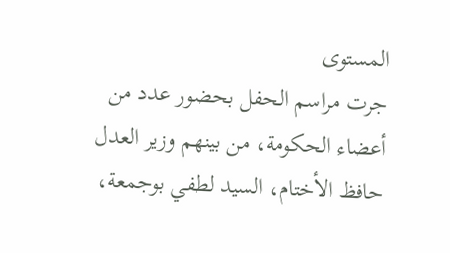المستوى
جرت مراسم الحفل بحضور عدد من أعضاء الحكومة، من بينهم وزير العدل حافظ الأختام، السيد لطفي بوجمعة،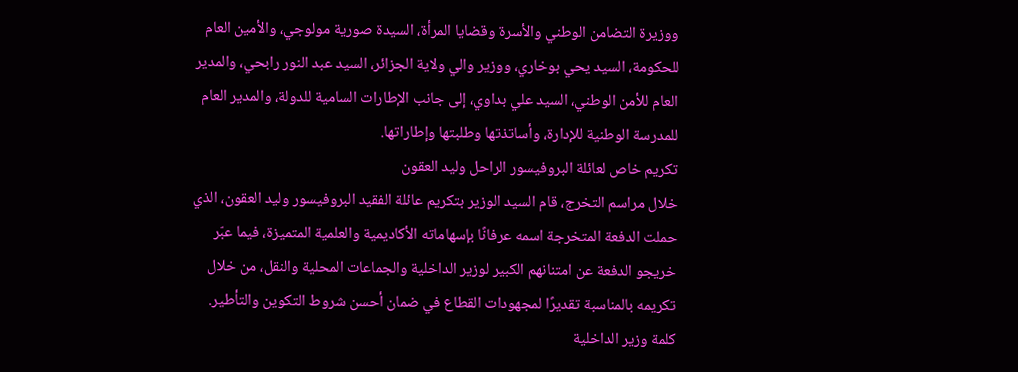ووزيرة التضامن الوطني والأسرة وقضايا المرأة، السيدة صورية مولوجي، والأمين العام للحكومة، السيد يحي بوخاري، ووزير والي ولاية الجزائر، السيد عبد النور رابحي، والمدير العام للأمن الوطني، السيد علي بداوي، إلى جانب الإطارات السامية للدولة، والمدير العام للمدرسة الوطنية للإدارة، وأساتذتها وطلبتها وإطاراتها.
تكريم خاص لعائلة البروفيسور الراحل وليد العقون
خلال مراسم التخرج، قام السيد الوزير بتكريم عائلة الفقيد البروفيسور وليد العقون، الذي حملت الدفعة المتخرجة اسمه عرفانًا بإسهاماته الأكاديمية والعلمية المتميزة، فيما عبّر خريجو الدفعة عن امتنانهم الكبير لوزير الداخلية والجماعات المحلية والنقل، من خلال تكريمه بالمناسبة تقديرًا لمجهودات القطاع في ضمان أحسن شروط التكوين والتأطير.
كلمة وزير الداخلية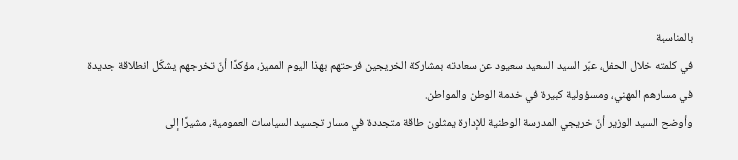بالمناسبة
في كلمته خلال الحفل، عبّر السيد السعيد سعيود عن سعادته بمشاركة الخريجين فرحتهم بهذا اليوم المميز، مؤكدًا أنّ تخرجهم يشكّل انطلاقة جديدة في مسارهم المهني، ومسؤولية كبيرة في خدمة الوطن والمواطن.
وأوضح السيد الوزير أنّ خريجي المدرسة الوطنية للإدارة يمثلون طاقة متجددة في مسار تجسيد السياسات العمومية، مشيرًا إلى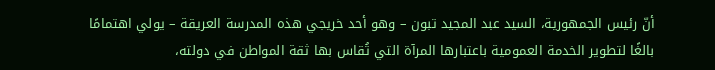أنّ رئيس الجمهورية، السيد عبد المجيد تبون – وهو أحد خريجي هذه المدرسة العريقة – يولي اهتمامًا بالغًا لتطوير الخدمة العمومية باعتبارها المرآة التي تُقاس بها ثقة المواطن في دولته،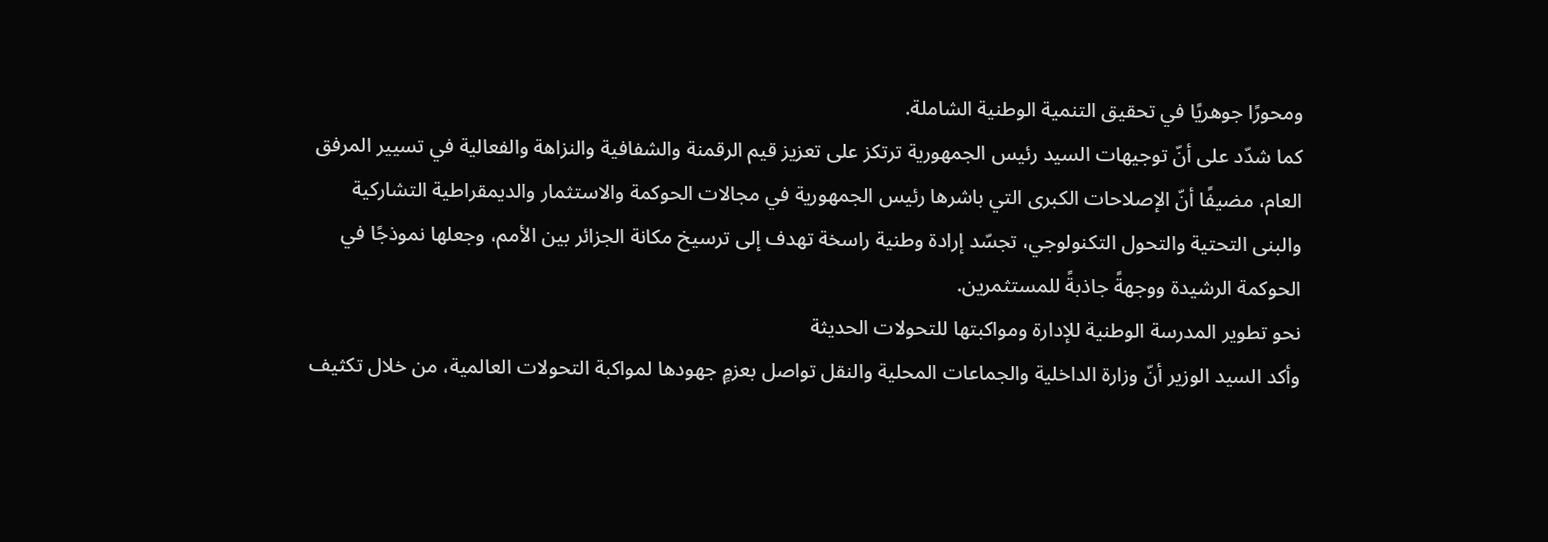ومحورًا جوهريًا في تحقيق التنمية الوطنية الشاملة.
كما شدّد على أنّ توجيهات السيد رئيس الجمهورية ترتكز على تعزيز قيم الرقمنة والشفافية والنزاهة والفعالية في تسيير المرفق العام، مضيفًا أنّ الإصلاحات الكبرى التي باشرها رئيس الجمهورية في مجالات الحوكمة والاستثمار والديمقراطية التشاركية والبنى التحتية والتحول التكنولوجي، تجسّد إرادة وطنية راسخة تهدف إلى ترسيخ مكانة الجزائر بين الأمم، وجعلها نموذجًا في الحوكمة الرشيدة ووجهةً جاذبةً للمستثمرين.
نحو تطوير المدرسة الوطنية للإدارة ومواكبتها للتحولات الحديثة
وأكد السيد الوزير أنّ وزارة الداخلية والجماعات المحلية والنقل تواصل بعزمٍ جهودها لمواكبة التحولات العالمية، من خلال تكثيف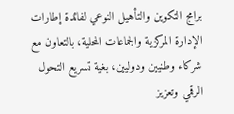برامج التكوين والتأهيل النوعي لفائدة إطارات الإدارة المركزية والجماعات المحلية، بالتعاون مع شركاء وطنيين ودوليين، بغية تسريع التحول الرقمي وتعزيز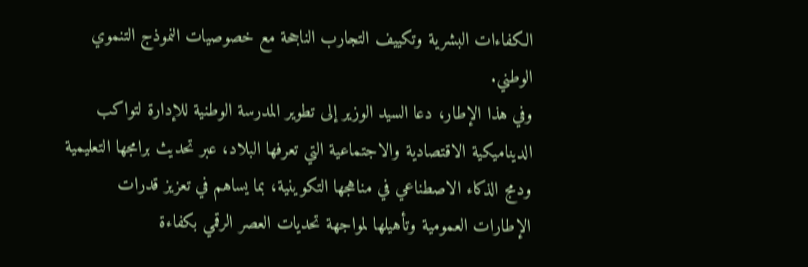الكفاءات البشرية وتكييف التجارب الناجحة مع خصوصيات النموذج التنموي الوطني.
وفي هذا الإطار، دعا السيد الوزير إلى تطوير المدرسة الوطنية للإدارة لتواكب الديناميكية الاقتصادية والاجتماعية التي تعرفها البلاد، عبر تحديث برامجها التعليمية ودمج الذكاء الاصطناعي في مناهجها التكوينية، بما يساهم في تعزيز قدرات الإطارات العمومية وتأهيلها لمواجهة تحديات العصر الرقمي بكفاءة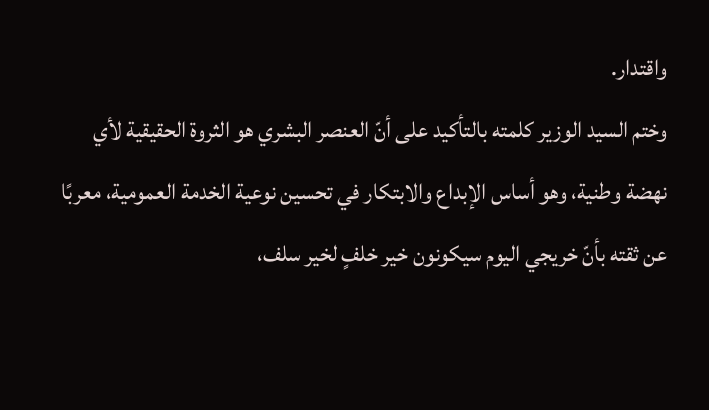واقتدار.
وختم السيد الوزير كلمته بالتأكيد على أنّ العنصر البشري هو الثروة الحقيقية لأي نهضة وطنية، وهو أساس الإبداع والابتكار في تحسين نوعية الخدمة العمومية، معربًا عن ثقته بأنّ خريجي اليوم سيكونون خير خلفٍ لخير سلف،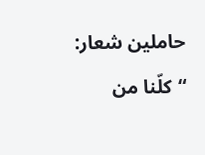حاملين شعار:
“كلّنا من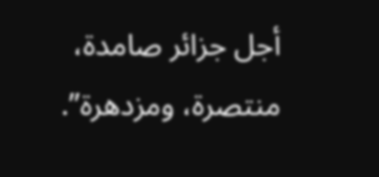أجل جزائر صامدة، منتصرة، ومزدهرة”.